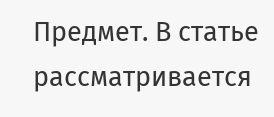Предмет. В статье рассматривается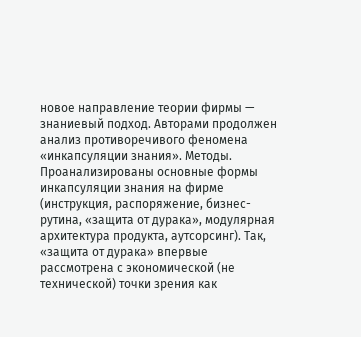новое направление теории фирмы — знаниевый подход. Авторами продолжен анализ противоречивого феномена «инкапсуляции знания». Методы. Проанализированы основные формы инкапсуляции знания на фирме (инструкция, распоряжение, бизнес-рутина, «защита от дурака», модулярная архитектура продукта, аутсорсинг). Так, «защита от дурака» впервые рассмотрена с экономической (не технической) точки зрения как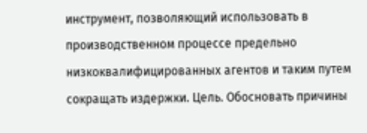инструмент, позволяющий использовать в производственном процессе предельно низкоквалифицированных агентов и таким путем сокращать издержки. Цель. Обосновать причины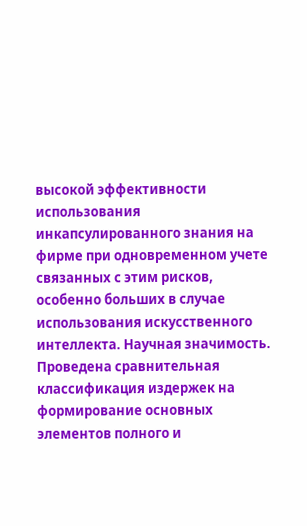высокой эффективности использования инкапсулированного знания на фирме при одновременном учете связанных с этим рисков, особенно больших в случае использования искусственного интеллекта. Научная значимость. Проведена сравнительная классификация издержек на формирование основных элементов полного и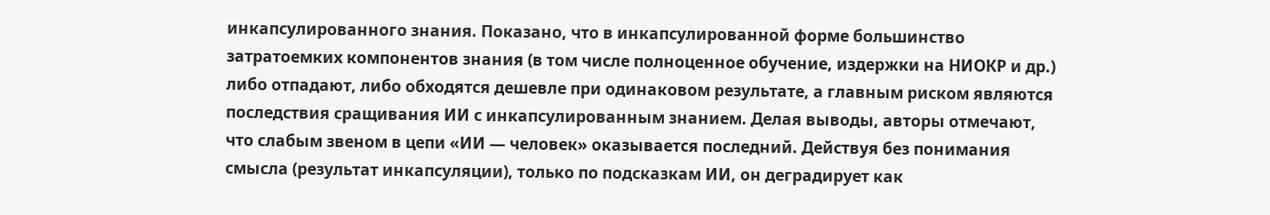инкапсулированного знания. Показано, что в инкапсулированной форме большинство затратоемких компонентов знания (в том числе полноценное обучение, издержки на НИОКР и др.) либо отпадают, либо обходятся дешевле при одинаковом результате, а главным риском являются последствия сращивания ИИ с инкапсулированным знанием. Делая выводы, авторы отмечают, что слабым звеном в цепи «ИИ — человек» оказывается последний. Действуя без понимания смысла (результат инкапсуляции), только по подсказкам ИИ, он деградирует как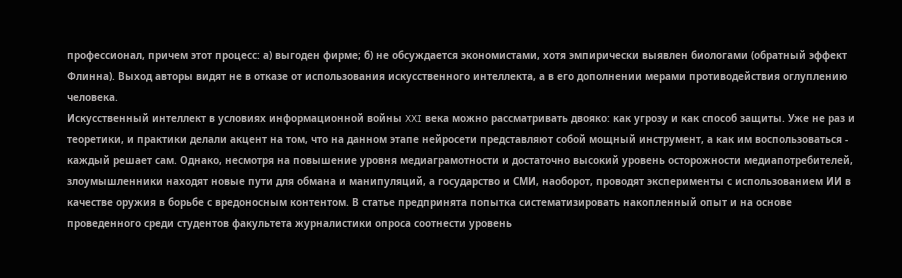профессионал, причем этот процесс: а) выгоден фирме; б) не обсуждается экономистами, хотя эмпирически выявлен биологами (обратный эффект Флинна). Выход авторы видят не в отказе от использования искусственного интеллекта, а в его дополнении мерами противодействия оглуплению человека.
Искусственный интеллект в условиях информационной войны XXI века можно рассматривать двояко: как угрозу и как способ защиты. Уже не раз и теоретики, и практики делали акцент на том, что на данном этапе нейросети представляют собой мощный инструмент, а как им воспользоваться - каждый решает сам. Однако, несмотря на повышение уровня медиаграмотности и достаточно высокий уровень осторожности медиапотребителей, злоумышленники находят новые пути для обмана и манипуляций, а государство и СМИ, наоборот, проводят эксперименты с использованием ИИ в качестве оружия в борьбе с вредоносным контентом. В статье предпринята попытка систематизировать накопленный опыт и на основе проведенного среди студентов факультета журналистики опроса соотнести уровень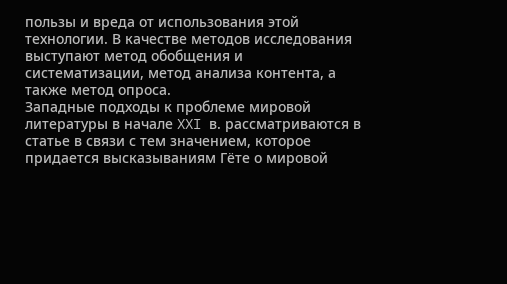пользы и вреда от использования этой технологии. В качестве методов исследования выступают метод обобщения и систематизации, метод анализа контента, а также метод опроса.
Западные подходы к проблеме мировой литературы в начале XXI в. рассматриваются в статье в связи с тем значением, которое придается высказываниям Гёте о мировой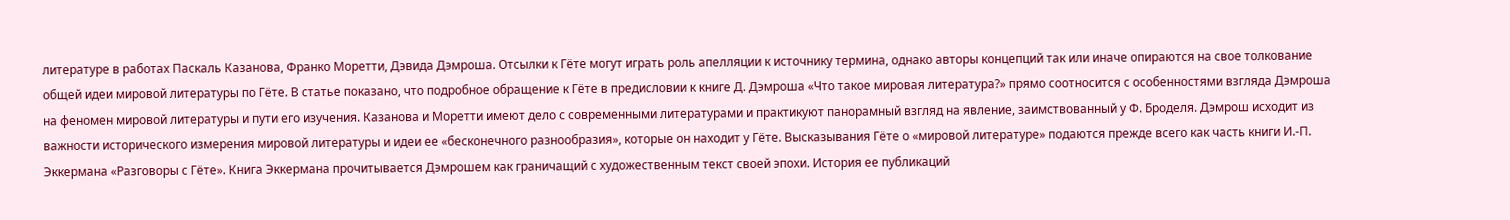литературе в работах Паскаль Казанова, Франко Моретти, Дэвида Дэмроша. Отсылки к Гёте могут играть роль апелляции к источнику термина, однако авторы концепций так или иначе опираются на свое толкование общей идеи мировой литературы по Гёте. В статье показано, что подробное обращение к Гёте в предисловии к книге Д. Дэмроша «Что такое мировая литература?» прямо соотносится с особенностями взгляда Дэмроша на феномен мировой литературы и пути его изучения. Казанова и Моретти имеют дело с современными литературами и практикуют панорамный взгляд на явление, заимствованный у Ф. Броделя. Дэмрош исходит из важности исторического измерения мировой литературы и идеи ее «бесконечного разнообразия», которые он находит у Гёте. Высказывания Гёте о «мировой литературе» подаются прежде всего как часть книги И.-П. Эккермана «Разговоры с Гёте». Книга Эккермана прочитывается Дэмрошем как граничащий с художественным текст своей эпохи. История ее публикаций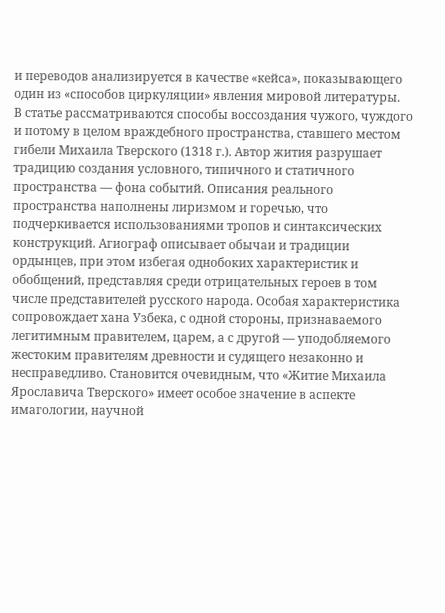и переводов анализируется в качестве «кейса», показывающего один из «способов циркуляции» явления мировой литературы.
В статье рассматриваются способы воссоздания чужого, чуждого и потому в целом враждебного пространства, ставшего местом гибели Михаила Тверского (1318 г.). Автор жития разрушает традицию создания условного, типичного и статичного пространства — фона событий. Описания реального пространства наполнены лиризмом и горечью, что подчеркивается использованиями тропов и синтаксических конструкций. Агиограф описывает обычаи и традиции ордынцев, при этом избегая однобоких характеристик и обобщений, представляя среди отрицательных героев в том числе представителей русского народа. Особая характеристика сопровождает хана Узбека, с одной стороны, признаваемого легитимным правителем, царем, а с другой — уподобляемого жестоким правителям древности и судящего незаконно и несправедливо. Становится очевидным, что «Житие Михаила Ярославича Тверского» имеет особое значение в аспекте имагологии, научной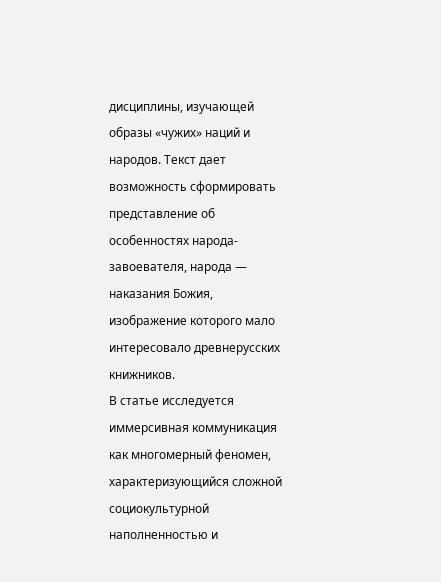дисциплины, изучающей образы «чужих» наций и народов. Текст дает возможность сформировать представление об особенностях народа-завоевателя, народа — наказания Божия, изображение которого мало интересовало древнерусских книжников.
В статье исследуется иммерсивная коммуникация как многомерный феномен, характеризующийся сложной социокультурной наполненностью и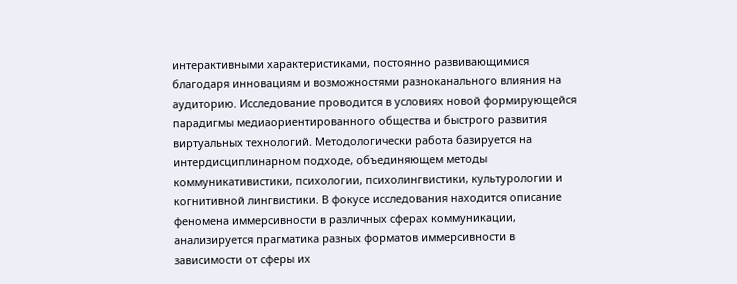интерактивными характеристиками, постоянно развивающимися благодаря инновациям и возможностями разноканального влияния на аудиторию. Исследование проводится в условиях новой формирующейся парадигмы медиаориентированного общества и быстрого развития виртуальных технологий. Методологически работа базируется на интердисциплинарном подходе, объединяющем методы коммуникативистики, психологии, психолингвистики, культурологии и когнитивной лингвистики. В фокусе исследования находится описание феномена иммерсивности в различных сферах коммуникации, анализируется прагматика разных форматов иммерсивности в зависимости от сферы их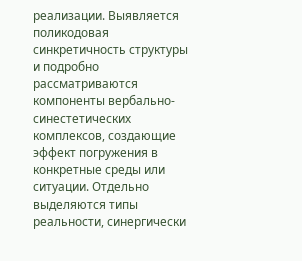реализации. Выявляется поликодовая синкретичность структуры и подробно рассматриваются компоненты вербально-синестетических комплексов, создающие эффект погружения в конкретные среды или ситуации. Отдельно выделяются типы реальности, синергически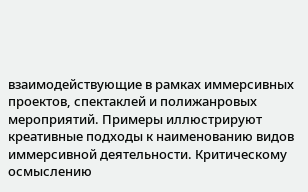взаимодействующие в рамках иммерсивных проектов, спектаклей и полижанровых мероприятий. Примеры иллюстрируют креативные подходы к наименованию видов иммерсивной деятельности. Критическому осмыслению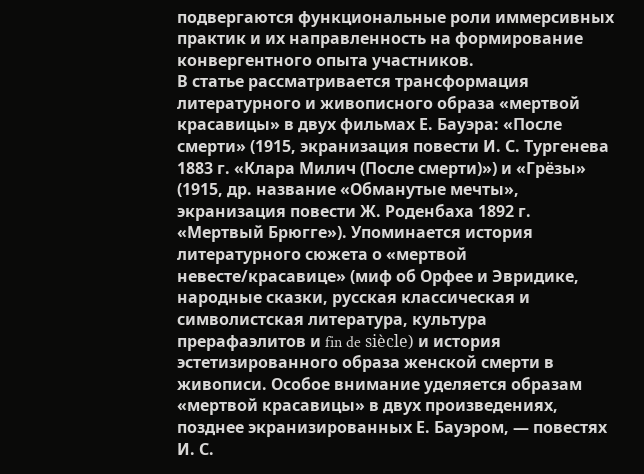подвергаются функциональные роли иммерсивных практик и их направленность на формирование конвергентного опыта участников.
В статье рассматривается трансформация литературного и живописного образа «мертвой красавицы» в двух фильмах Е. Бауэра: «После смерти» (1915, экранизация повести И. С. Тургенева 1883 г. «Клара Милич (После смерти)») и «Грёзы» (1915, др. название «Обманутые мечты», экранизация повести Ж. Роденбаха 1892 г. «Мертвый Брюгге»). Упоминается история литературного сюжета о «мертвой невесте/красавице» (миф об Орфее и Эвридике, народные сказки, русская классическая и символистская литература, культура прерафаэлитов и fin de siècle) и история эстетизированного образа женской смерти в живописи. Особое внимание уделяется образам «мертвой красавицы» в двух произведениях, позднее экранизированных Е. Бауэром, — повестях И. С.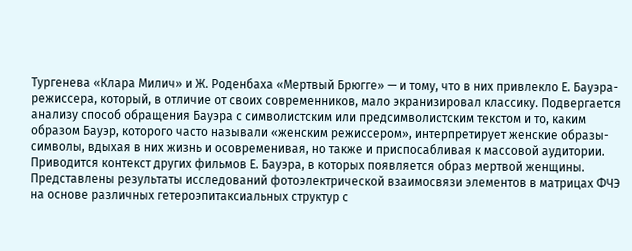Тургенева «Клара Милич» и Ж. Роденбаха «Мертвый Брюгге» — и тому, что в них привлекло Е. Бауэра-режиссера, который, в отличие от своих современников, мало экранизировал классику. Подвергается анализу способ обращения Бауэра с символистским или предсимволистским текстом и то, каким образом Бауэр, которого часто называли «женским режиссером», интерпретирует женские образы-символы, вдыхая в них жизнь и осовременивая, но также и приспосабливая к массовой аудитории. Приводится контекст других фильмов Е. Бауэра, в которых появляется образ мертвой женщины.
Представлены результаты исследований фотоэлектрической взаимосвязи элементов в матрицах ФЧЭ на основе различных гетероэпитаксиальных структур с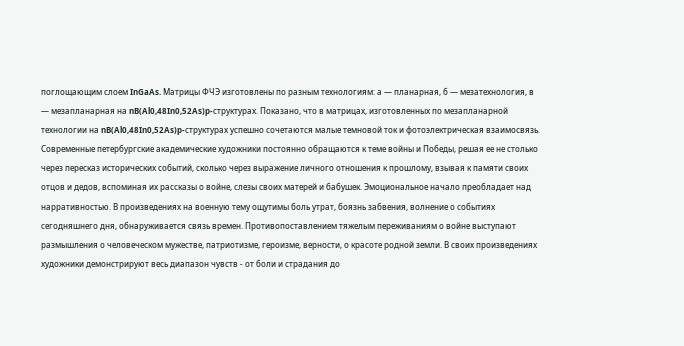поглощающим слоем InGaAs. Матрицы ФЧЭ изготовлены по разным технологиям: а — планарная, б — мезатехнология, в — мезапланарная на nB(Al0,48In0,52As)p-структурах. Показано, что в матрицах, изготовленных по мезапланарной технологии на nB(Al0,48In0,52As)p-структурах успешно сочетаются малые темновой ток и фотоэлектрическая взаимосвязь.
Современные петербургские академические художники постоянно обращаются к теме войны и Победы, решая ее не столько через пересказ исторических событий, сколько через выражение личного отношения к прошлому, взывая к памяти своих отцов и дедов, вспоминая их рассказы о войне, слезы своих матерей и бабушек. Эмоциональное начало преобладает над нарративностью. В произведениях на военную тему ощутимы боль утрат, боязнь забвения, волнение о событиях сегодняшнего дня, обнаруживается связь времен. Противопоставлением тяжелым переживаниям о войне выступают размышления о человеческом мужестве, патриотизме, героизме, верности, о красоте родной земли. В своих произведениях художники демонстрируют весь диапазон чувств - от боли и страдания до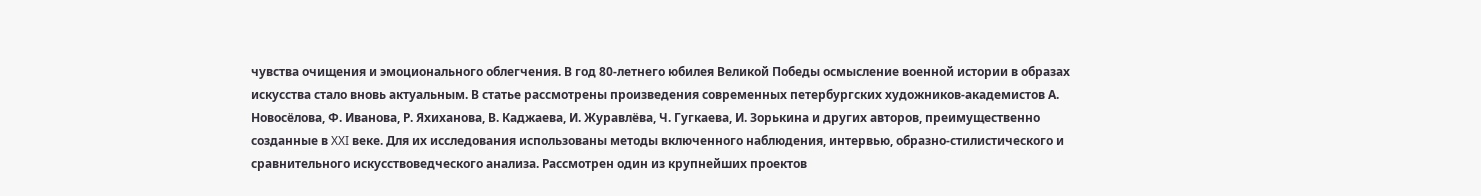чувства очищения и эмоционального облегчения. В год 80-летнего юбилея Великой Победы осмысление военной истории в образах искусства стало вновь актуальным. В статье рассмотрены произведения современных петербургских художников-академистов А. Новосёлова, Ф. Иванова, Р. Яхиханова, В. Каджаева, И. Журавлёва, Ч. Гугкаева, И. Зорькина и других авторов, преимущественно созданные в XXI веке. Для их исследования использованы методы включенного наблюдения, интервью, образно-стилистического и сравнительного искусствоведческого анализа. Рассмотрен один из крупнейших проектов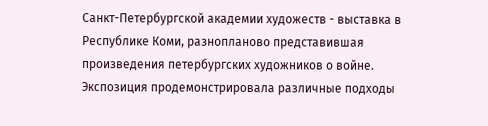Санкт-Петербургской академии художеств - выставка в Республике Коми, разнопланово представившая произведения петербургских художников о войне. Экспозиция продемонстрировала различные подходы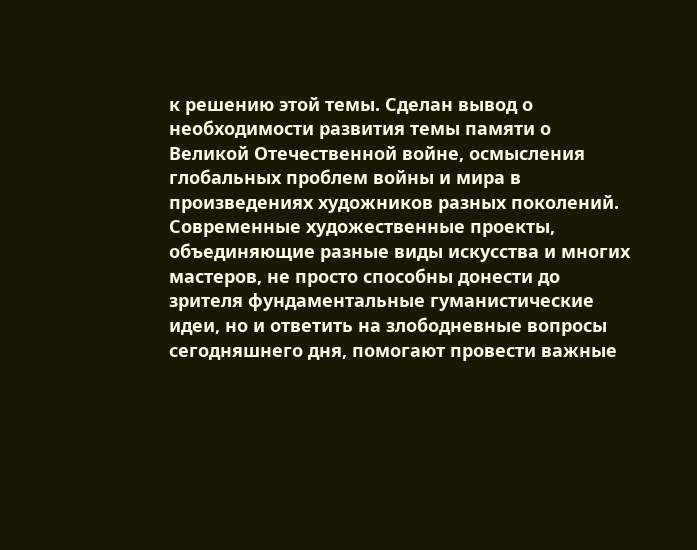к решению этой темы. Сделан вывод о необходимости развития темы памяти о Великой Отечественной войне, осмысления глобальных проблем войны и мира в произведениях художников разных поколений. Современные художественные проекты, объединяющие разные виды искусства и многих мастеров, не просто способны донести до зрителя фундаментальные гуманистические идеи, но и ответить на злободневные вопросы сегодняшнего дня, помогают провести важные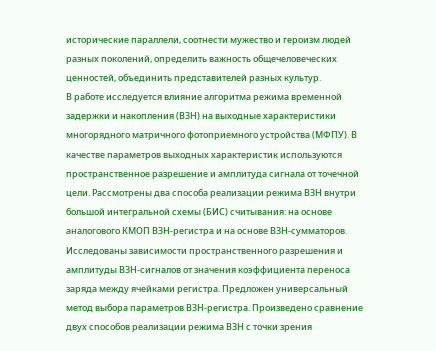исторические параллели, соотнести мужество и героизм людей разных поколений, определить важность общечеловеческих ценностей, объединить представителей разных культур.
В работе исследуется влияние алгоритма режима временной задержки и накопления (ВЗН) на выходные характеристики многорядного матричного фотоприемного устройства (МФПУ). В качестве параметров выходных характеристик используются пространственное разрешение и амплитуда сигнала от точечной цели. Рассмотрены два способа реализации режима ВЗН внутри большой интегральной схемы (БИС) считывания: на основе аналогового КМОП ВЗН-регистра и на основе ВЗН-сумматоров. Исследованы зависимости пространственного разрешения и амплитуды ВЗН-сигналов от значения коэффициента переноса заряда между ячейками регистра. Предложен универсальный метод выбора параметров ВЗН-регистра. Произведено сравнение двух способов реализации режима ВЗН с точки зрения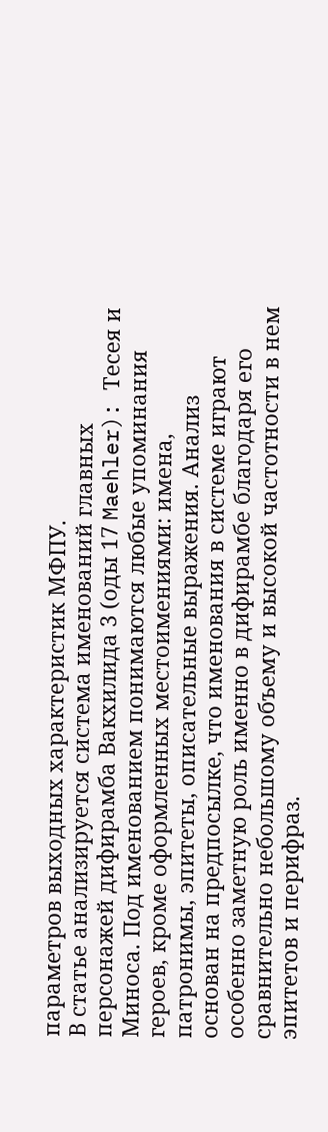параметров выходных характеристик МФПУ.
В статье анализируется система именований главных персонажей дифирамба Вакхилида 3 (оды 17 Maehler): Тесея и Миноса. Под именованием понимаются любые упоминания героев, кроме оформленных местоимениями: имена, патронимы, эпитеты, описательные выражения. Анализ основан на предпосылке, что именования в системе играют особенно заметную роль именно в дифирамбе благодаря его сравнительно небольшому объему и высокой частотности в нем эпитетов и перифраз.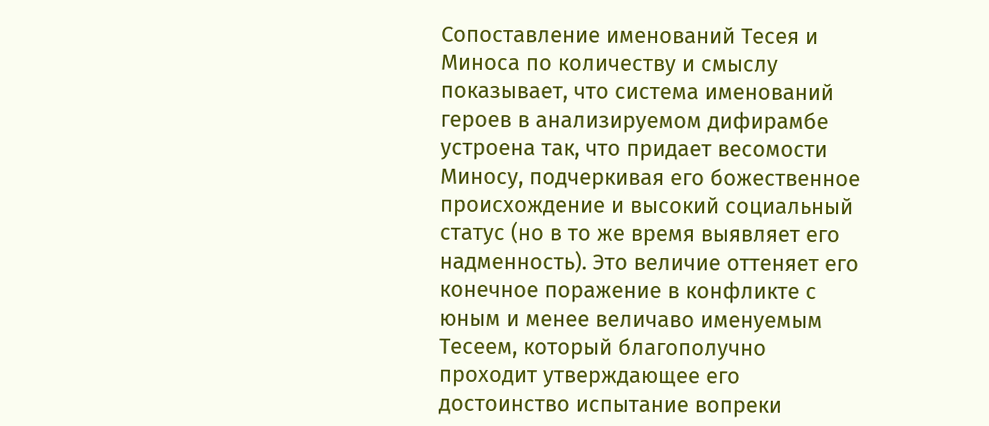Сопоставление именований Тесея и Миноса по количеству и смыслу показывает, что система именований героев в анализируемом дифирамбе устроена так, что придает весомости Миносу, подчеркивая его божественное происхождение и высокий социальный статус (но в то же время выявляет его надменность). Это величие оттеняет его конечное поражение в конфликте с юным и менее величаво именуемым Тесеем, который благополучно проходит утверждающее его достоинство испытание вопреки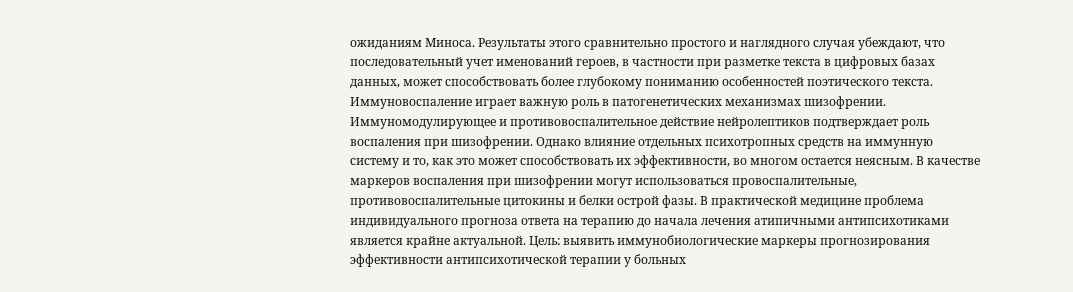ожиданиям Миноса. Результаты этого сравнительно простого и наглядного случая убеждают, что последовательный учет именований героев, в частности при разметке текста в цифровых базах данных, может способствовать более глубокому пониманию особенностей поэтического текста.
Иммуновоспаление играет важную роль в патогенетических механизмах шизофрении. Иммуномодулирующее и противовоспалительное действие нейролептиков подтверждает роль воспаления при шизофрении. Однако влияние отдельных психотропных средств на иммунную систему и то, как это может способствовать их эффективности, во многом остается неясным. В качестве маркеров воспаления при шизофрении могут использоваться провоспалительные, противовоспалительные цитокины и белки острой фазы. В практической медицине проблема индивидуального прогноза ответа на терапию до начала лечения атипичными антипсихотиками является крайне актуальной. Цель: выявить иммунобиологические маркеры прогнозирования эффективности антипсихотической терапии у больных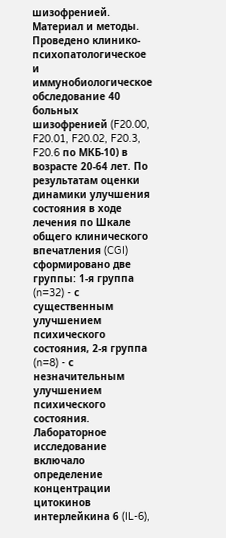шизофренией. Материал и методы. Проведено клинико-психопатологическое и иммунобиологическое обследование 40 больных шизофренией (F20.00, F20.01, F20.02, F20.3, F20.6 по МКБ-10) в возрасте 20-64 лет. По результатам оценки динамики улучшения состояния в ходе лечения по Шкале общего клинического впечатления (CGI) сформировано две группы: 1-я группа (n=32) - с существенным улучшением психического состояния, 2-я группа (n=8) - с незначительным улучшением психического состояния. Лабораторное исследование включало определение концентрации цитокинов интерлейкина 6 (IL-6),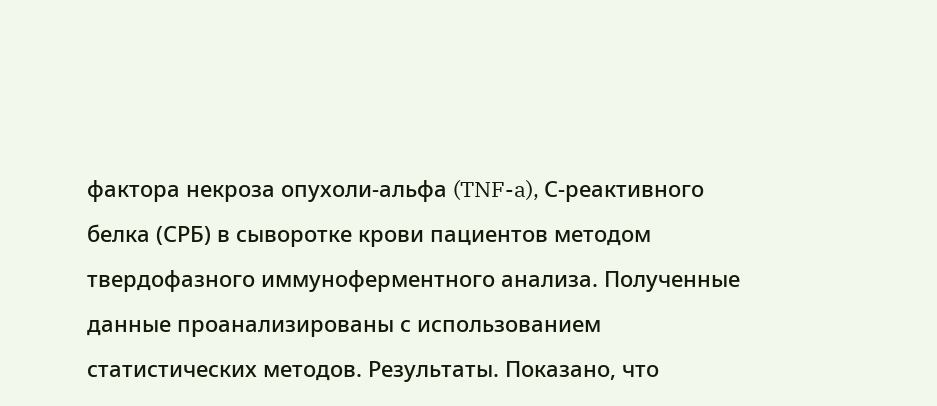фактора некроза опухоли-альфа (TNF-a), С-реактивного белка (СРБ) в сыворотке крови пациентов методом твердофазного иммуноферментного анализа. Полученные данные проанализированы с использованием статистических методов. Результаты. Показано, что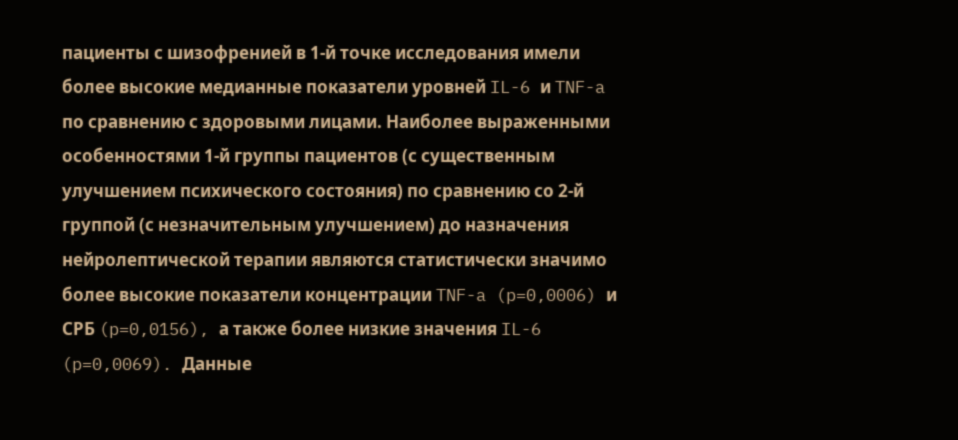пациенты с шизофренией в 1-й точке исследования имели более высокие медианные показатели уровней IL-6 и TNF-a по сравнению с здоровыми лицами. Наиболее выраженными особенностями 1-й группы пациентов (с существенным улучшением психического состояния) по сравнению со 2-й группой (с незначительным улучшением) до назначения нейролептической терапии являются статистически значимо более высокие показатели концентрации TNF-a (p=0,0006) и СРБ (p=0,0156), а также более низкие значения IL-6 (p=0,0069). Данные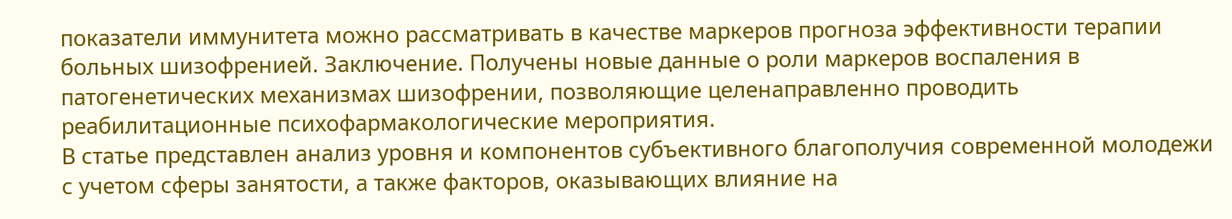показатели иммунитета можно рассматривать в качестве маркеров прогноза эффективности терапии больных шизофренией. Заключение. Получены новые данные о роли маркеров воспаления в патогенетических механизмах шизофрении, позволяющие целенаправленно проводить реабилитационные психофармакологические мероприятия.
В статье представлен анализ уровня и компонентов субъективного благополучия современной молодежи с учетом сферы занятости, а также факторов, оказывающих влияние на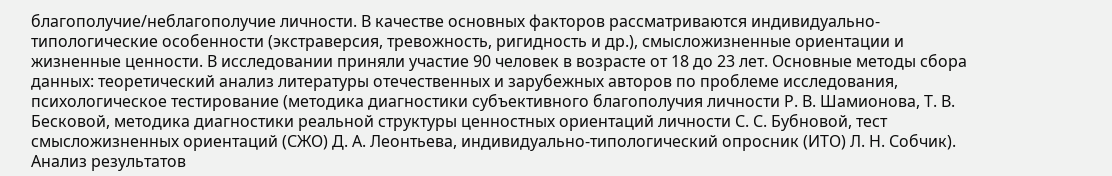благополучие/неблагополучие личности. В качестве основных факторов рассматриваются индивидуально-типологические особенности (экстраверсия, тревожность, ригидность и др.), смысложизненные ориентации и жизненные ценности. В исследовании приняли участие 90 человек в возрасте от 18 до 23 лет. Основные методы сбора данных: теоретический анализ литературы отечественных и зарубежных авторов по проблеме исследования, психологическое тестирование (методика диагностики субъективного благополучия личности Р. В. Шамионова, Т. В. Бесковой, методика диагностики реальной структуры ценностных ориентаций личности С. С. Бубновой, тест смысложизненных ориентаций (СЖО) Д. А. Леонтьева, индивидуально-типологический опросник (ИТО) Л. Н. Собчик). Анализ результатов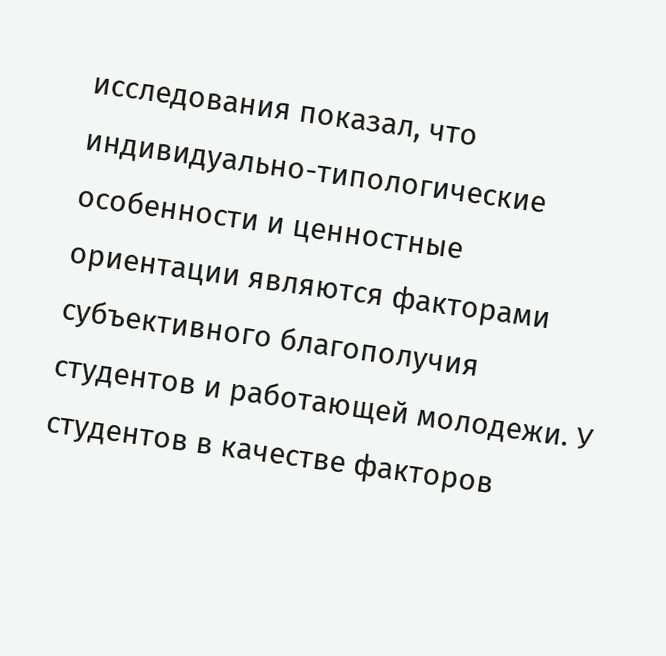исследования показал, что индивидуально-типологические особенности и ценностные ориентации являются факторами субъективного благополучия студентов и работающей молодежи. У студентов в качестве факторов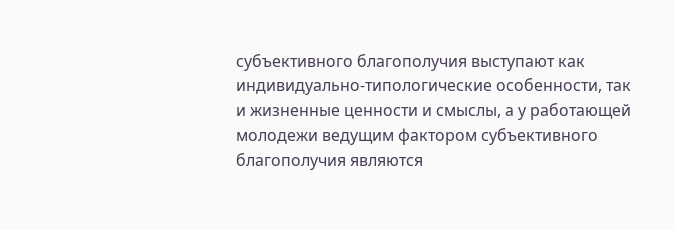субъективного благополучия выступают как индивидуально-типологические особенности, так и жизненные ценности и смыслы, а у работающей молодежи ведущим фактором субъективного благополучия являются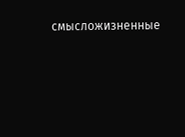смысложизненные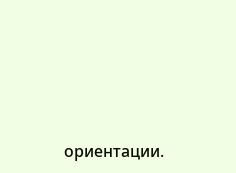ориентации.